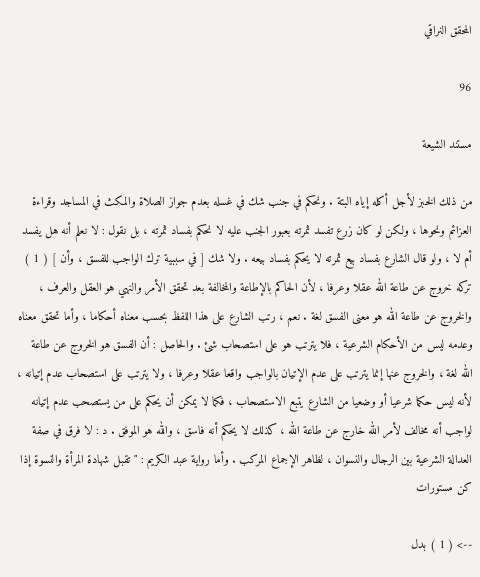المحقق النراقي

96

مستند الشيعة

من ذلك الخبز لأجل أكله إياه البتة . ونحكم في جنب شك في غسله بعدم جواز الصلاة والمكث في المساجد وقراءة العزائم ونحوها ، ولكن لو كان زرع تفسد ثمرته بعبور الجنب عليه لا نحكم بفساد ثمرته ، بل نقول : لا نعلم أنه هل يفسد أم لا ، ولو قال الشارع بفساد بيع ثمرته لا يحكم بفساد بيعه . ولا شك [ في سببية ترك الواجب للفسق ، وأن ] ( 1 ) تركه خروج عن طاعة الله عقلا وعرفا ، لأن الحاكم بالإطاعة والمخالفة بعد تحقق الأمر والنهي هو العقل والعرف ، والخروج عن طاعة الله هو معنى الفسق لغة . نعم ، رتب الشارع على هذا اللفظ بحسب معناه أحكاما ، وأما تحقق معناه وعدمه ليس من الأحكام الشرعية ، فلا يترتب هو على استصحاب شئ . والحاصل : أن الفسق هو الخروج عن طاعة الله لغة ، والخروج عنها إنما يترتب على عدم الإتيان بالواجب واقعا عقلا وعرفا ، ولا يترتب على استصحاب عدم إتيانه ، لأنه ليس حكما شرعيا أو وضعيا من الشارع يتبع الاستصحاب ، فكما لا يمكن أن يحكم على من يستصحب عدم إتيانه لواجب أنه مخالف لأمر الله خارج عن طاعة الله ، كذلك لا يحكم أنه فاسق ، والله هو الموفق . د : لا فرق في صفة العدالة الشرعية بين الرجال والنسوان ، لظاهر الإجماع المركب . وأما رواية عبد الكريم : " تقبل شهادة المرأة والنسوة إذا كن مستورات

--> ( 1 ) بدل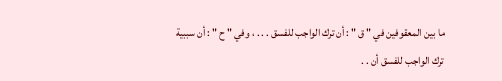ما بين المعقوفين في " ق " : أن ترك الواجب للفسق . . . ، وفي " ح " : أن سببية ترك الواجب للفسق أن . .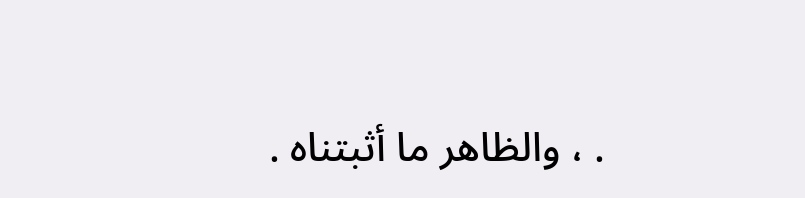. ، والظاهر ما أثبتناه .